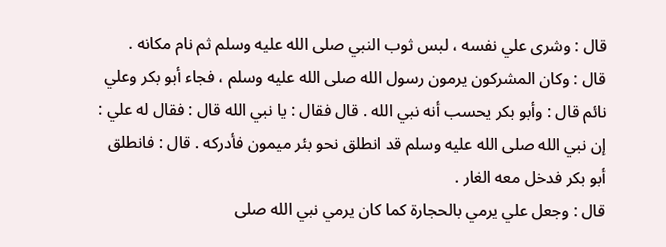قال : وشرى علي نفسه ، لبس ثوب النبي صلى الله عليه وسلم ثم نام مكانه .
قال : وكان المشركون يرمون رسول الله صلى الله عليه وسلم ، فجاء أبو بكر وعلي
نائم قال : وأبو بكر يحسب أنه نبي الله . قال فقال : يا نبي الله قال : فقال له علي :
إن نبي الله صلى الله عليه وسلم قد انطلق نحو بئر ميمون فأدركه . قال : فانطلق
أبو بكر فدخل معه الغار .
قال : وجعل علي يرمي بالحجارة كما كان يرمي نبي الله صلى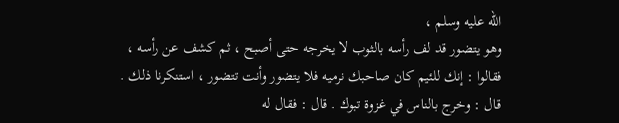الله عليه وسلم ،
وهو يتضور قد لف رأسه بالثوب لا يخرجه حتى أصبح ، ثم كشف عن رأسه ،
فقالوا : إنك للئيم كان صاحبك نرميه فلا يتضور وأنت تتضور ، استنكرنا ذلك .
قال : وخرج بالناس في غزوة تبوك . قال : فقال له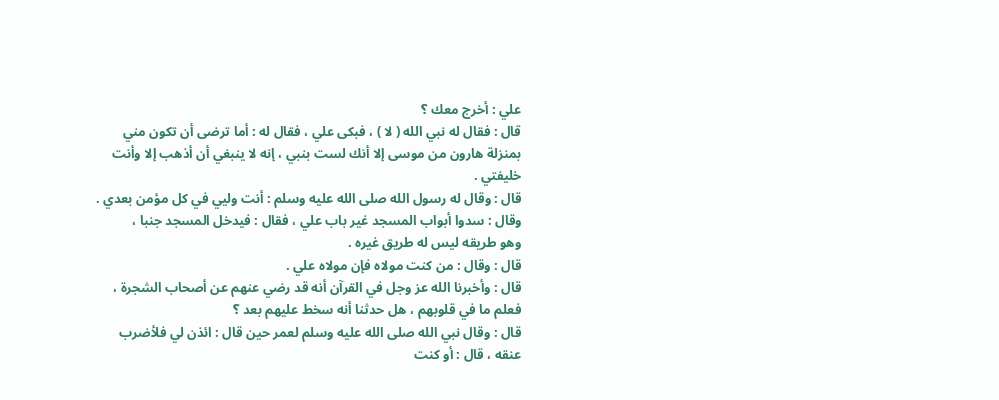علي : أخرج معك ؟
قال : فقال له نبي الله ( لا ) ، فبكى علي ، فقال له : أما ترضى أن تكون مني
بمنزلة هارون من موسى إلا أنك لست بنبي ، إنه لا ينبغي أن أذهب إلا وأنت
خليفتي .
قال : وقال له رسول الله صلى الله عليه وسلم : أنت وليي في كل مؤمن بعدي .
وقال : سدوا أبواب المسجد غير باب علي ، فقال : فيدخل المسجد جنبا ،
وهو طريقه ليس له طريق غيره .
قال : وقال : من كنت مولاه فإن مولاه علي .
قال : وأخبرنا الله عز وجل في القرآن أنه قد رضي عنهم عن أصحاب الشجرة ،
فعلم ما في قلوبهم ، هل حدثنا أنه سخط عليهم بعد ؟
قال : وقال نبي الله صلى الله عليه وسلم لعمر حين قال : ائذن لي فلأضرب
عنقه ، قال : أو كنت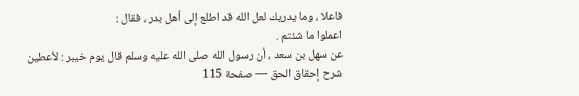فاعلا ، وما يدريك لعل الله قد اطلع إلى أهل بدر ، فقال :
اعملوا ما شئتم .
عن سهل بن سعد ، أن رسول الله صلى الله عليه وسلم قال يوم خيبر : لأعطين
شرح إحقاق الحق — صفحة 115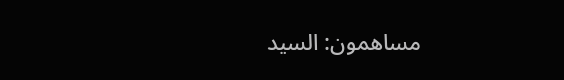مساهمون: السيد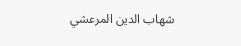شهاب الدين المرعشي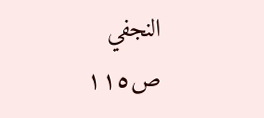النجفي
ص١١٥